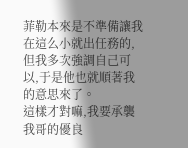菲勒本來是不準備讓我在這么小就出任務的,但我多次強調自己可以,于是他也就順著我的意思來了。
這樣才對嘛,我要承襲我哥的優良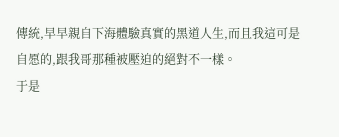傳統,早早親自下海體驗真實的黑道人生,而且我這可是自愿的,跟我哥那種被壓迫的絕對不一樣。
于是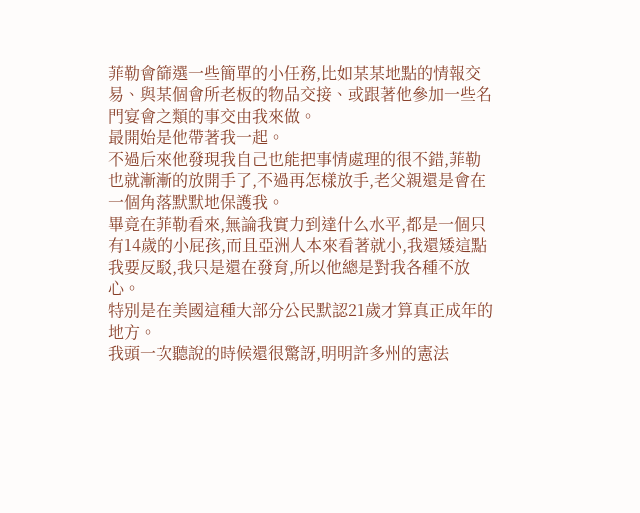菲勒會篩選一些簡單的小任務,比如某某地點的情報交易、與某個會所老板的物品交接、或跟著他參加一些名門宴會之類的事交由我來做。
最開始是他帶著我一起。
不過后來他發現我自己也能把事情處理的很不錯,菲勒也就漸漸的放開手了,不過再怎樣放手,老父親還是會在一個角落默默地保護我。
畢竟在菲勒看來,無論我實力到達什么水平,都是一個只有14歲的小屁孩,而且亞洲人本來看著就小,我還矮這點我要反駁,我只是還在發育,所以他總是對我各種不放心。
特別是在美國這種大部分公民默認21歲才算真正成年的地方。
我頭一次聽說的時候還很驚訝,明明許多州的憲法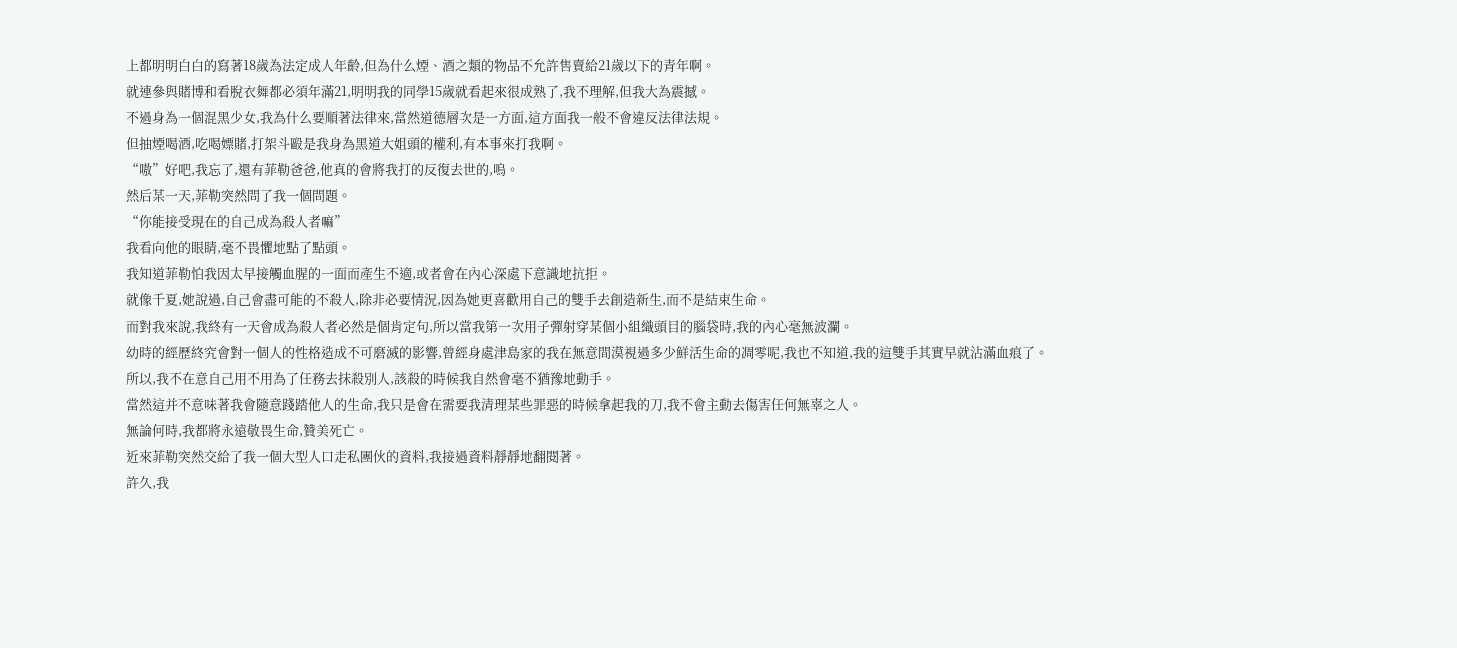上都明明白白的寫著18歲為法定成人年齡,但為什么煙、酒之類的物品不允許售賣給21歲以下的青年啊。
就連參與賭博和看脫衣舞都必須年滿21,明明我的同學15歲就看起來很成熟了,我不理解,但我大為震撼。
不過身為一個混黑少女,我為什么要順著法律來,當然道德層次是一方面,這方面我一般不會違反法律法規。
但抽煙喝酒,吃喝嫖賭,打架斗毆是我身為黑道大姐頭的權利,有本事來打我啊。
“嗷”好吧,我忘了,還有菲勒爸爸,他真的會將我打的反復去世的,嗚。
然后某一天,菲勒突然問了我一個問題。
“你能接受現在的自己成為殺人者嘛”
我看向他的眼睛,毫不畏懼地點了點頭。
我知道菲勒怕我因太早接觸血腥的一面而產生不適,或者會在內心深處下意識地抗拒。
就像千夏,她說過,自己會盡可能的不殺人,除非必要情況,因為她更喜歡用自己的雙手去創造新生,而不是結束生命。
而對我來說,我終有一天會成為殺人者必然是個肯定句,所以當我第一次用子彈射穿某個小組織頭目的腦袋時,我的內心毫無波瀾。
幼時的經歷終究會對一個人的性格造成不可磨滅的影響,曾經身處津島家的我在無意間漠視過多少鮮活生命的凋零呢,我也不知道,我的這雙手其實早就沾滿血痕了。
所以,我不在意自己用不用為了任務去抹殺別人,該殺的時候我自然會毫不猶豫地動手。
當然這并不意味著我會隨意踐踏他人的生命,我只是會在需要我清理某些罪惡的時候拿起我的刀,我不會主動去傷害任何無辜之人。
無論何時,我都將永遠敬畏生命,贊美死亡。
近來菲勒突然交給了我一個大型人口走私團伙的資料,我接過資料靜靜地翻閱著。
許久,我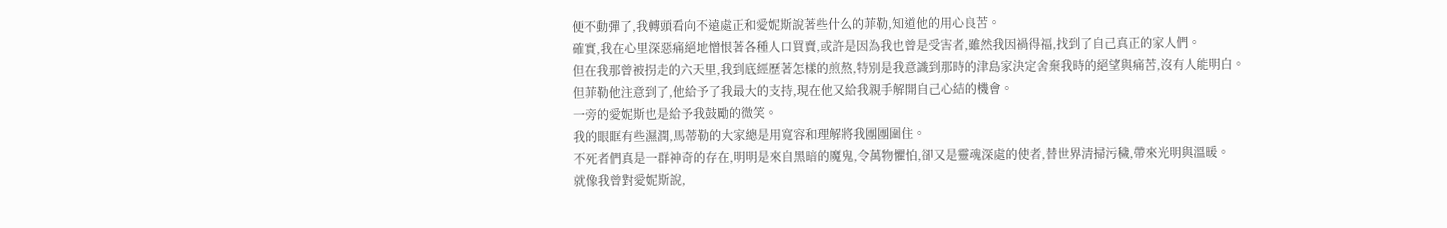便不動彈了,我轉頭看向不遠處正和愛妮斯說著些什么的菲勒,知道他的用心良苦。
確實,我在心里深惡痛絕地憎恨著各種人口買賣,或許是因為我也曾是受害者,雖然我因禍得福,找到了自己真正的家人們。
但在我那曾被拐走的六天里,我到底經歷著怎樣的煎熬,特別是我意識到那時的津島家決定舍棄我時的絕望與痛苦,沒有人能明白。
但菲勒他注意到了,他給予了我最大的支持,現在他又給我親手解開自己心結的機會。
一旁的愛妮斯也是給予我鼓勵的微笑。
我的眼眶有些濕潤,馬蒂勒的大家總是用寬容和理解將我團團圍住。
不死者們真是一群神奇的存在,明明是來自黑暗的魔鬼,令萬物懼怕,卻又是靈魂深處的使者,替世界清掃污穢,帶來光明與溫暖。
就像我曾對愛妮斯說,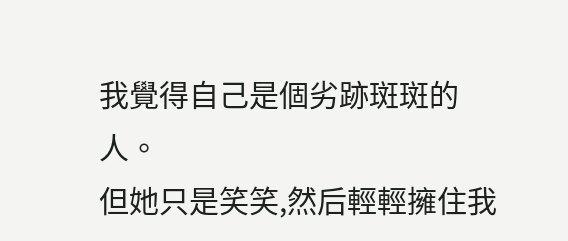我覺得自己是個劣跡斑斑的人。
但她只是笑笑,然后輕輕擁住我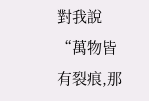對我說“萬物皆有裂痕,那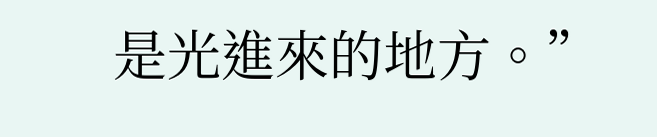是光進來的地方。”